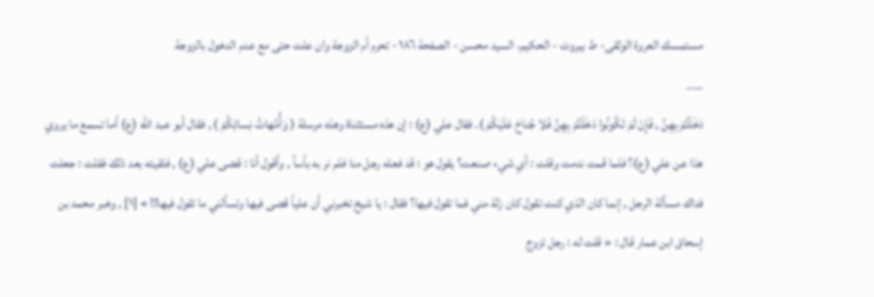مستمسك العروة الوثقى- ط بیروت - الحكيم، السيد محسن - الصفحة ١٨٦ - تحرم أم الزوجة وان علت حتى مع عدم الدخول بالزوجة
___
دَخَلْتُمْ بِهِنَّ , فَإِنْ لَمْ تَكُونُوا دَخَلْتُمْ بِهِنَّ فَلا جُناحَ عَلَيْكُمْ ). فقال علي (ع) : إن هذه مستثناة وهذه مرسلة ( وَأُمَّهاتُ نِسائِكُمْ ) , فقال أبو عبد الله (ع) أما تسمع ما يروي هذا عن علي (ع)؟ فلما قمت ندمت وقلت : أي شيء صنعت؟ يقول هو : قد فعله رجل منا فلم نر به بأساً , وأقول أنا : قضى علي (ع) , فلقيته بعد ذلك فقلت : جعلت فداك مسألة الرجل , إنما كان الذي كنت تقول كان زلة مني فما تقول فيها؟ فقال : يا شيخ تخبرني أن علياً قضى فيها وتسألني ما تقول فيها!! » [١] , وخبر محمد بن إسحاق ابن عمار قال : « قلت له : رجل تزوج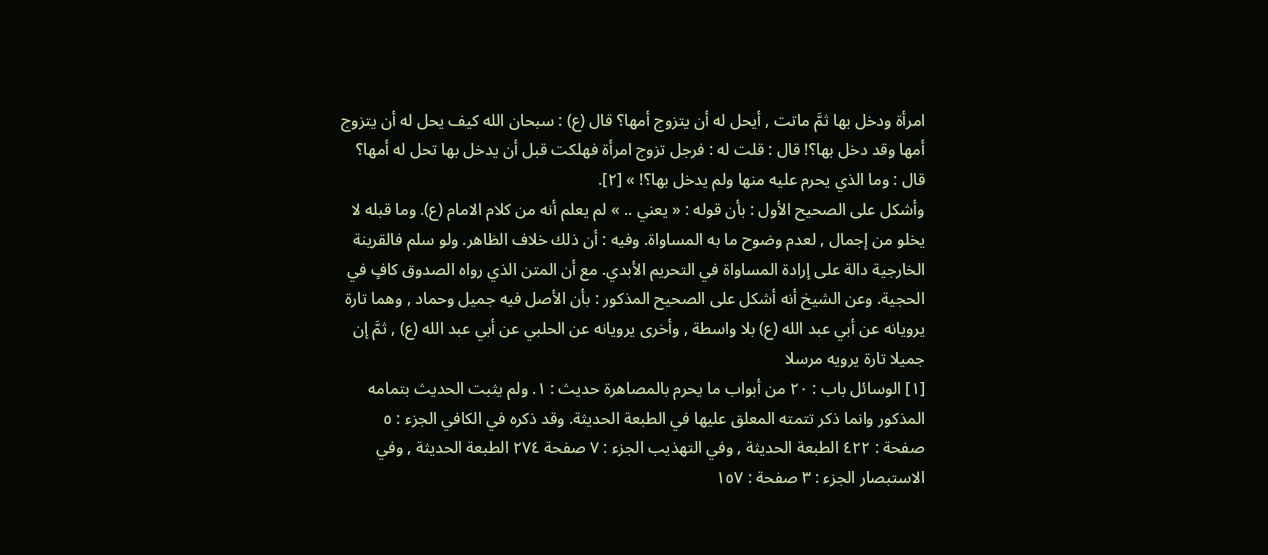امرأة ودخل بها ثمَّ ماتت , أيحل له أن يتزوج أمها؟ قال (ع) : سبحان الله كيف يحل له أن يتزوج أمها وقد دخل بها؟! قال : قلت له : فرجل تزوج امرأة فهلكت قبل أن يدخل بها تحل له أمها؟ قال : وما الذي يحرم عليه منها ولم يدخل بها؟! » [٢].
وأشكل على الصحيح الأول : بأن قوله : « يعني .. » لم يعلم أنه من كلام الامام (ع). وما قبله لا يخلو من إجمال , لعدم وضوح ما به المساواة. وفيه : أن ذلك خلاف الظاهر. ولو سلم فالقرينة الخارجية دالة على إرادة المساواة في التحريم الأبدي. مع أن المتن الذي رواه الصدوق كافٍ في الحجية. وعن الشيخ أنه أشكل على الصحيح المذكور : بأن الأصل فيه جميل وحماد , وهما تارة يرويانه عن أبي عبد الله (ع) بلا واسطة , وأخرى يرويانه عن الحلبي عن أبي عبد الله (ع) , ثمَّ إن جميلا تارة يرويه مرسلا
[١] الوسائل باب : ٢٠ من أبواب ما يحرم بالمصاهرة حديث : ١. ولم يثبت الحديث بتمامه المذكور وانما ذكر تتمته المعلق عليها في الطبعة الحديثة. وقد ذكره في الكافي الجزء : ٥ صفحة : ٤٢٢ الطبعة الحديثة , وفي التهذيب الجزء : ٧ صفحة ٢٧٤ الطبعة الحديثة , وفي الاستبصار الجزء : ٣ صفحة : ١٥٧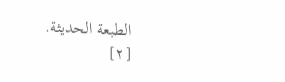الطبعة الحديثة.
[٢]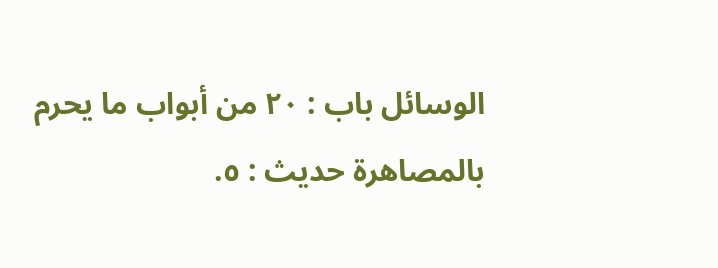الوسائل باب : ٢٠ من أبواب ما يحرم بالمصاهرة حديث : ٥.